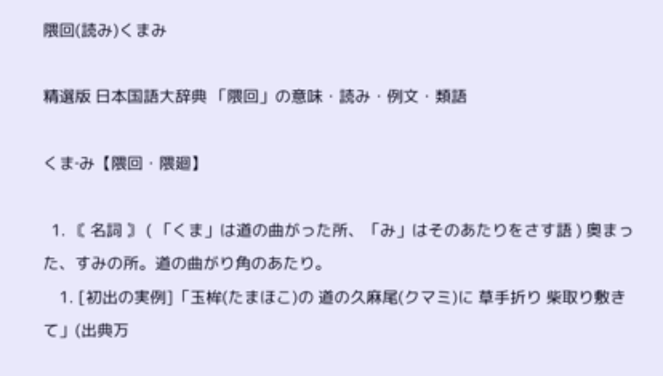隈回(読み)くまみ

精選版 日本国語大辞典 「隈回」の意味・読み・例文・類語

くま‐み【隈回・隈廻】

  1. 〘 名詞 〙 ( 「くま」は道の曲がった所、「み」はそのあたりをさす語 ) 奥まった、すみの所。道の曲がり角のあたり。
    1. [初出の実例]「玉桙(たまほこ)の 道の久麻尾(クマミ)に 草手折り 柴取り敷きて」(出典万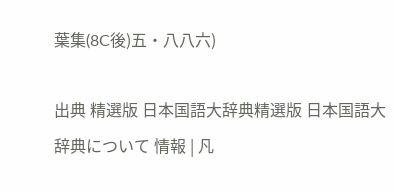葉集(8C後)五・八八六)

出典 精選版 日本国語大辞典精選版 日本国語大辞典について 情報 | 凡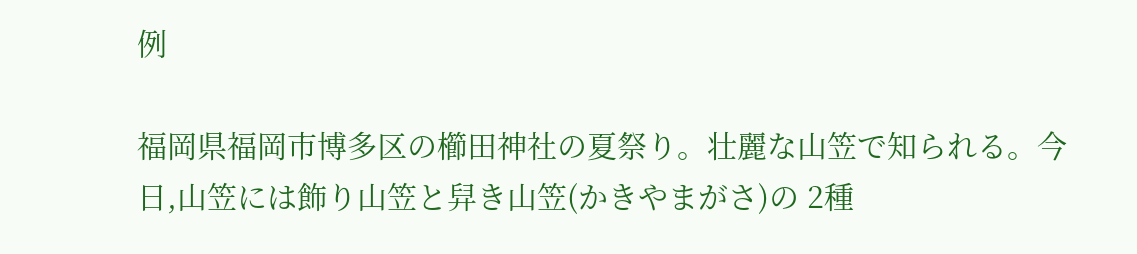例

福岡県福岡市博多区の櫛田神社の夏祭り。壮麗な山笠で知られる。今日,山笠には飾り山笠と舁き山笠(かきやまがさ)の 2種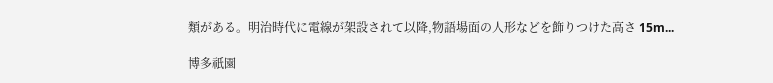類がある。明治時代に電線が架設されて以降,物語場面の人形などを飾りつけた高さ 15m...

博多祇園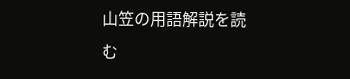山笠の用語解説を読む